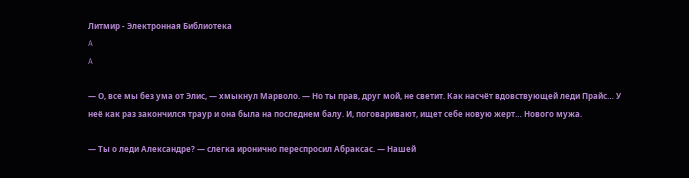Литмир - Электронная Библиотека
A
A

— О, все мы без ума от Элис, — хмыкнул Марволо. — Но ты прав, друг мой, не светит. Как насчёт вдовствующей леди Прайс… У неё как раз закончился траур и она была на последнем балу. И, поговаривают, ищет себе новую жерт… Нового мужа.

— Ты о леди Александре? — слегка иронично переспросил Абраксас. — Нашей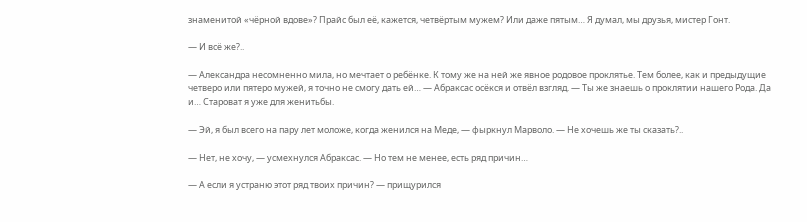знаменитой «чёрной вдове»? Прайс был её, кажется, четвёртым мужем? Или даже пятым… Я думал, мы друзья, мистер Гонт.

— И всё же?..

— Александра несомненно мила, но мечтает о ребёнке. К тому же на ней же явное родовое проклятье. Тем более, как и предыдущие четверо или пятеро мужей, я точно не смогу дать ей… — Абраксас осёкся и отвёл взгляд. — Ты же знаешь о проклятии нашего Рода. Да и… Староват я уже для женитьбы.

— Эй, я был всего на пару лет моложе, когда женился на Меде, — фыркнул Марволо. — Не хочешь же ты сказать?..

— Нет, не хочу, — усмехнулся Абраксас. — Но тем не менее, есть ряд причин…

— А если я устраню этот ряд твоих причин? — прищурился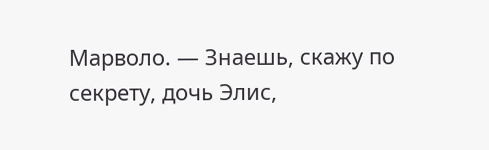Марволо. — Знаешь, скажу по секрету, дочь Элис,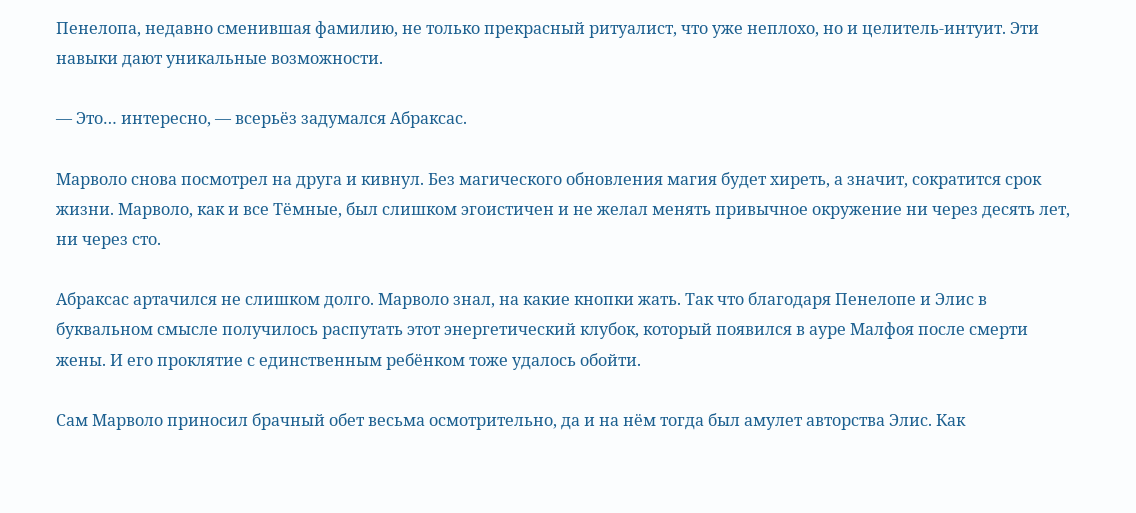Пенелопа, недавно сменившая фамилию, не только прекрасный ритуалист, что уже неплохо, но и целитель-интуит. Эти навыки дают уникальные возможности.

— Это… интересно, — всерьёз задумался Абраксас.

Марволо снова посмотрел на друга и кивнул. Без магического обновления магия будет хиреть, а значит, сократится срок жизни. Марволо, как и все Тёмные, был слишком эгоистичен и не желал менять привычное окружение ни через десять лет, ни через сто.

Абраксас артачился не слишком долго. Марволо знал, на какие кнопки жать. Так что благодаря Пенелопе и Элис в буквальном смысле получилось распутать этот энергетический клубок, который появился в ауре Малфоя после смерти жены. И его проклятие с единственным ребёнком тоже удалось обойти.

Сам Марволо приносил брачный обет весьма осмотрительно, да и на нём тогда был амулет авторства Элис. Как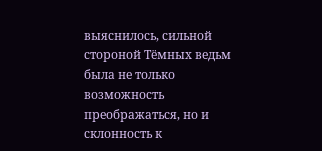выяснилось, сильной стороной Тёмных ведьм была не только возможность преображаться, но и склонность к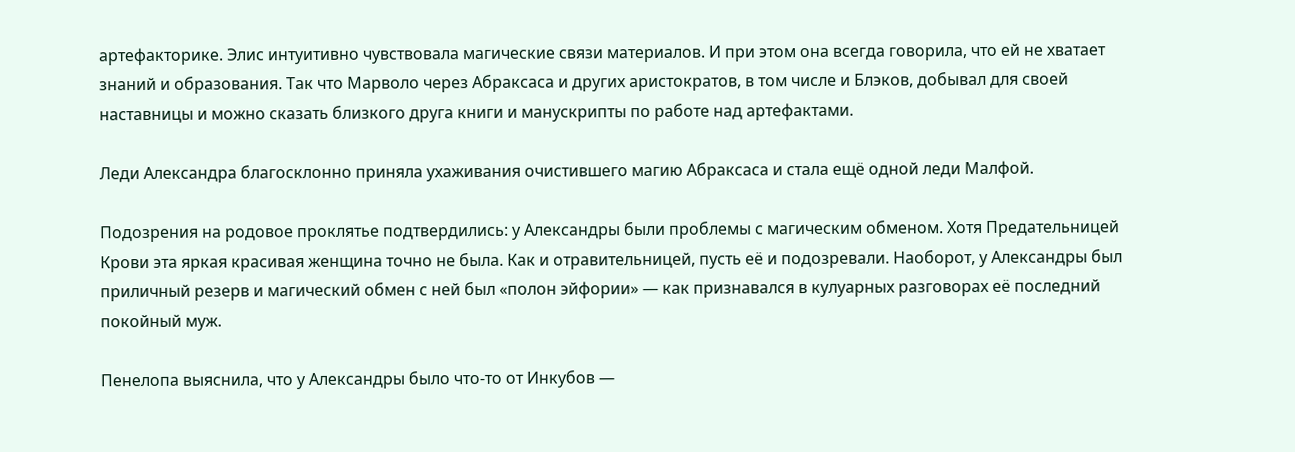артефакторике. Элис интуитивно чувствовала магические связи материалов. И при этом она всегда говорила, что ей не хватает знаний и образования. Так что Марволо через Абраксаса и других аристократов, в том числе и Блэков, добывал для своей наставницы и можно сказать близкого друга книги и манускрипты по работе над артефактами.

Леди Александра благосклонно приняла ухаживания очистившего магию Абраксаса и стала ещё одной леди Малфой.

Подозрения на родовое проклятье подтвердились: у Александры были проблемы с магическим обменом. Хотя Предательницей Крови эта яркая красивая женщина точно не была. Как и отравительницей, пусть её и подозревали. Наоборот, у Александры был приличный резерв и магический обмен с ней был «полон эйфории» — как признавался в кулуарных разговорах её последний покойный муж.

Пенелопа выяснила, что у Александры было что-то от Инкубов —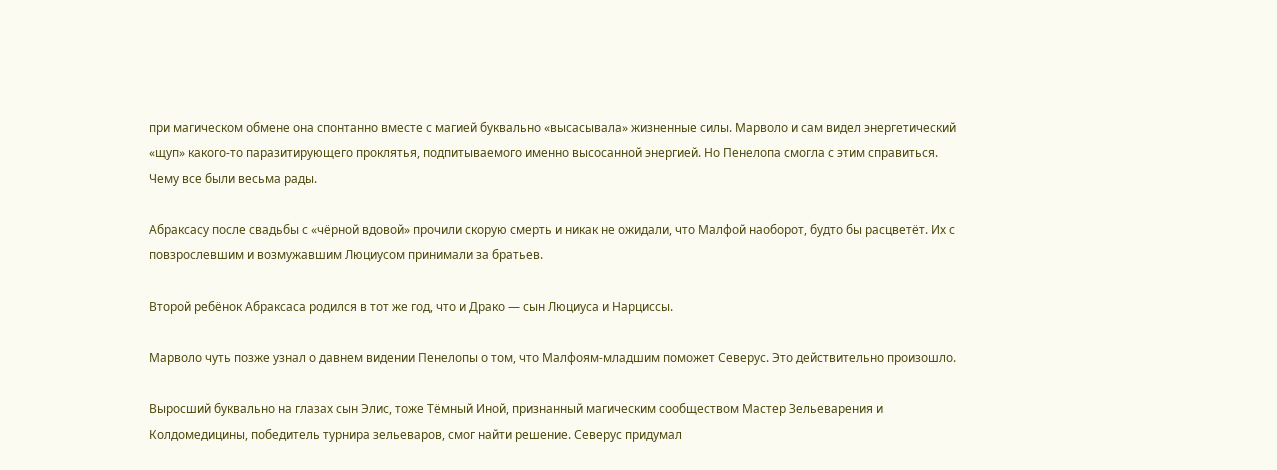при магическом обмене она спонтанно вместе с магией буквально «высасывала» жизненные силы. Марволо и сам видел энергетический «щуп» какого-то паразитирующего проклятья, подпитываемого именно высосанной энергией. Но Пенелопа смогла с этим справиться. Чему все были весьма рады.

Абраксасу после свадьбы с «чёрной вдовой» прочили скорую смерть и никак не ожидали, что Малфой наоборот, будто бы расцветёт. Их с повзрослевшим и возмужавшим Люциусом принимали за братьев.

Второй ребёнок Абраксаса родился в тот же год, что и Драко — сын Люциуса и Нарциссы.

Марволо чуть позже узнал о давнем видении Пенелопы о том, что Малфоям-младшим поможет Северус. Это действительно произошло.

Выросший буквально на глазах сын Элис, тоже Тёмный Иной, признанный магическим сообществом Мастер Зельеварения и Колдомедицины, победитель турнира зельеваров, смог найти решение. Северус придумал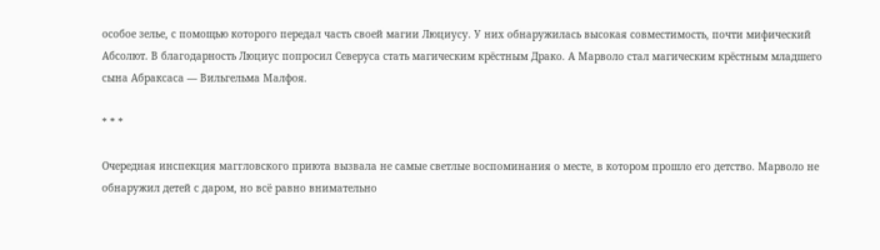особое зелье, с помощью которого передал часть своей магии Люциусу. У них обнаружилась высокая совместимость, почти мифический Абсолют. В благодарность Люциус попросил Северуса стать магическим крёстным Драко. А Марволо стал магическим крёстным младшего сына Абраксаса — Вильгельма Малфоя.

* * *

Очередная инспекция маггловского приюта вызвала не самые светлые воспоминания о месте, в котором прошло его детство. Марволо не обнаружил детей с даром, но всё равно внимательно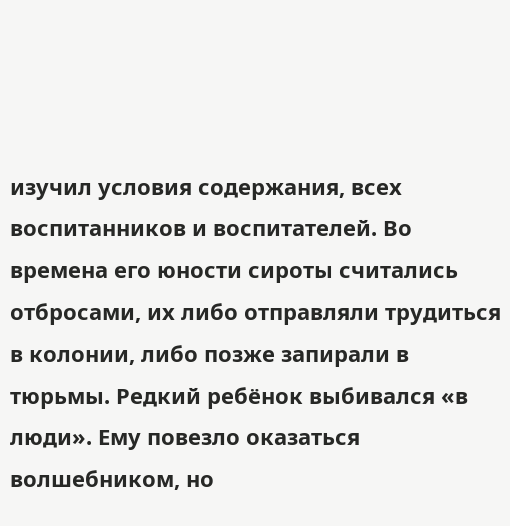изучил условия содержания, всех воспитанников и воспитателей. Во времена его юности сироты считались отбросами, их либо отправляли трудиться в колонии, либо позже запирали в тюрьмы. Редкий ребёнок выбивался «в люди». Ему повезло оказаться волшебником, но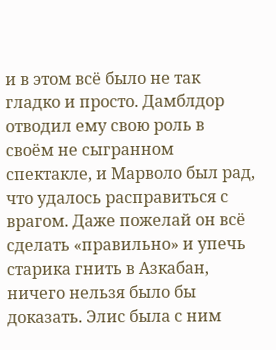и в этом всё было не так гладко и просто. Дамблдор отводил ему свою роль в своём не сыгранном спектакле, и Марволо был рад, что удалось расправиться с врагом. Даже пожелай он всё сделать «правильно» и упечь старика гнить в Азкабан, ничего нельзя было бы доказать. Элис была с ним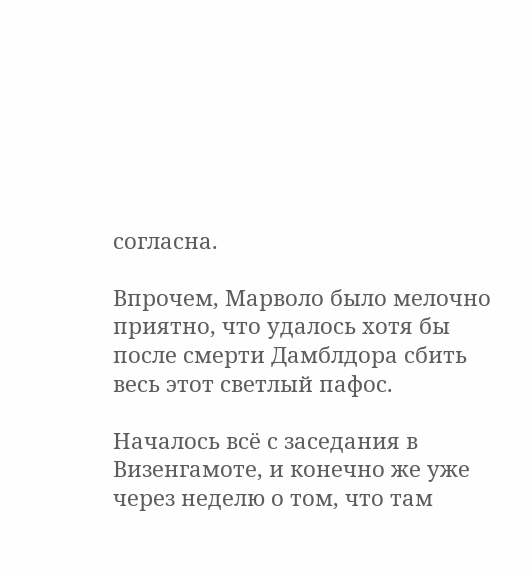согласна.

Впрочем, Марволо было мелочно приятно, что удалось хотя бы после смерти Дамблдора сбить весь этот светлый пафос.

Началось всё с заседания в Визенгамоте, и конечно же уже через неделю о том, что там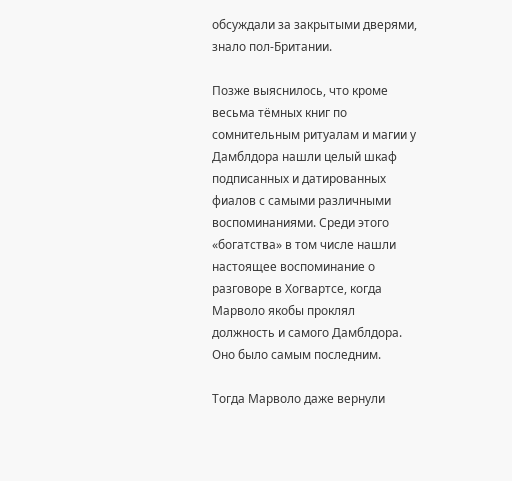обсуждали за закрытыми дверями, знало пол-Британии.

Позже выяснилось, что кроме весьма тёмных книг по сомнительным ритуалам и магии у Дамблдора нашли целый шкаф подписанных и датированных фиалов с самыми различными воспоминаниями. Среди этого «богатства» в том числе нашли настоящее воспоминание о разговоре в Хогвартсе, когда Марволо якобы проклял должность и самого Дамблдора. Оно было самым последним.

Тогда Марволо даже вернули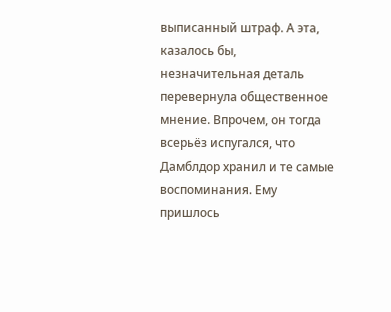выписанный штраф. А эта, казалось бы, незначительная деталь перевернула общественное мнение. Впрочем, он тогда всерьёз испугался, что Дамблдор хранил и те самые воспоминания. Ему пришлось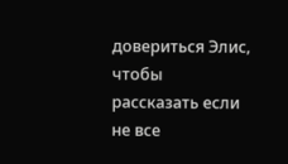довериться Элис, чтобы рассказать если не все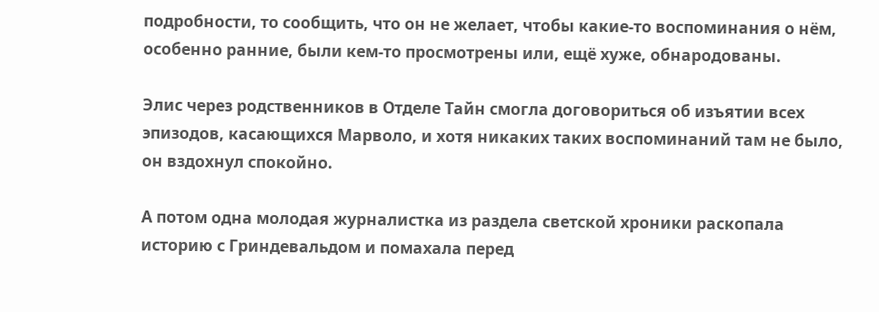подробности, то сообщить, что он не желает, чтобы какие-то воспоминания о нём, особенно ранние, были кем-то просмотрены или, ещё хуже, обнародованы.

Элис через родственников в Отделе Тайн смогла договориться об изъятии всех эпизодов, касающихся Марволо, и хотя никаких таких воспоминаний там не было, он вздохнул спокойно.

А потом одна молодая журналистка из раздела светской хроники раскопала историю с Гриндевальдом и помахала перед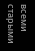всеми старыми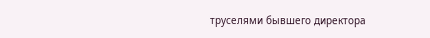труселями бывшего директора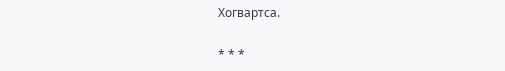Хогвартса.

* * *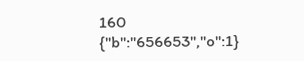160
{"b":"656653","o":1}